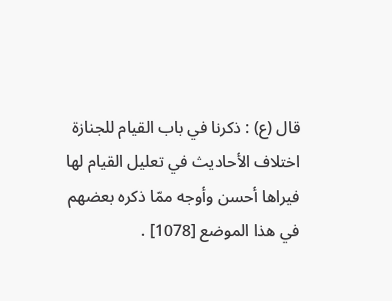قال (ع) : ذكرنا في باب القيام للجنازة اختلاف الأحاديث في تعليل القيام لها فيراها أحسن وأوجه ممّا ذكره بعضهم في هذا الموضع [1078] .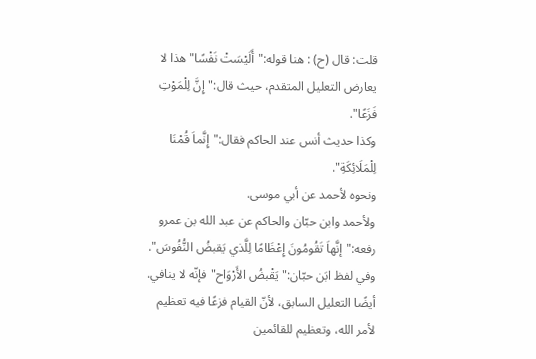قلت: قال (ح) : هنا قوله:"أَلَيْسَتْ نَفْسًا"هذا لا يعارض التعليل المتقدم، حيث قال:"إِنَّ لِلْمَوْتِ فَزَعًا".
وكذا حديث أنس عند الحاكم فقال:"إِنَّماَ قُمْنَا لِلْمَلَائِكَةِ".
ونحوه لأحمد عن أبي موسى.
ولأحمد وابن حبّان والحاكم عن عبد الله بن عمرو رفعه:"إنَّهاَ تَقُومُونَ إِعْظَامًا لِلَّذي يَقبضُ النُّفُوسَ".
وفي لفظ ابَن حبّان:"يَقْبضُ الأَرْوَاح"فإنّه لا ينافي. أيضًا التعليل السابق، لأنّ القيام فزعًا فيه تعظيم لأمر الله، وتعظيم للقائمين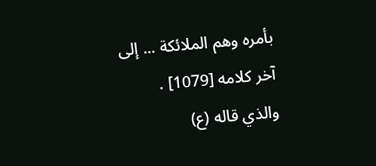بأمره وهم الملائكة ... إلى آخر كلامه [1079] .
والذي قاله (ع)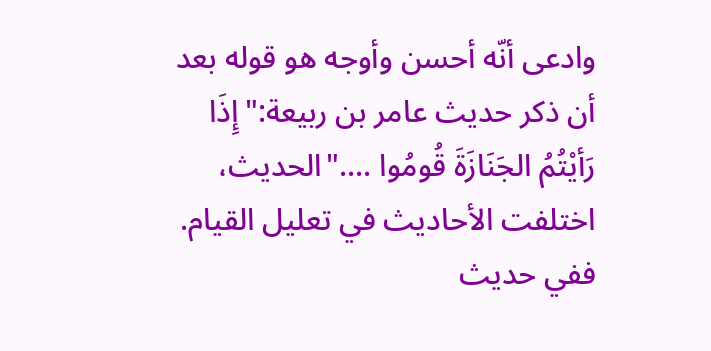وادعى أنّه أحسن وأوجه هو قوله بعد أن ذكر حديث عامر بن ربيعة:"إِذَا رَأيْتُمُ الجَنَازَةَ قُومُوا ...."الحديث، اختلفت الأحاديث في تعليل القيام.
ففي حديث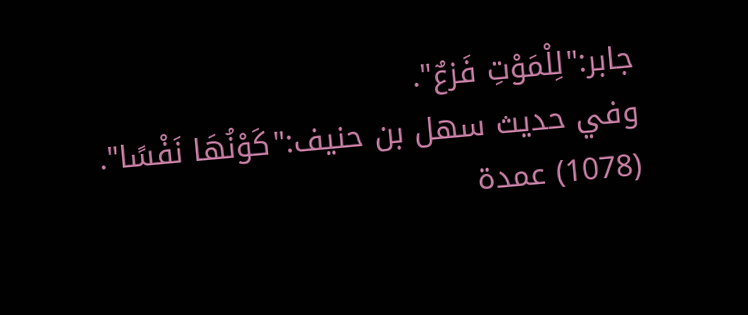جابر:"لِلْمَوْتِ فَزعٌ".
وفي حديث سهل بن حنيف:"كَوْنُهَا نَفْسًا".
(1078) عمدة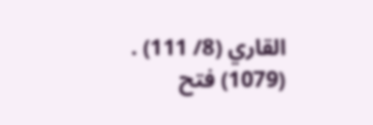القاري (8/ 111) .
(1079) فتح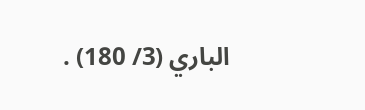الباري (3/ 180) .